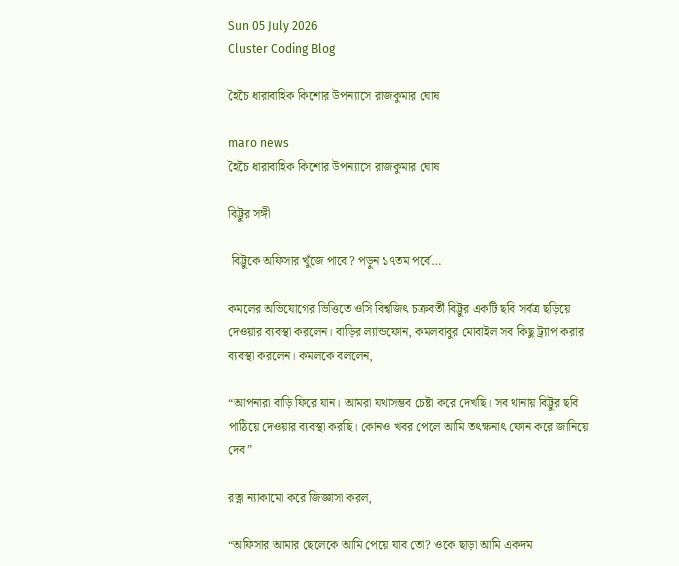Sun 05 July 2026
Cluster Coding Blog

হৈচৈ ধারাবাহিক কিশোর উপন্যাসে রাজকুমার ঘোষ

maro news
হৈচৈ ধারাবাহিক কিশোর উপন্যাসে রাজকুমার ঘোষ

বিট্টুর সঙ্গী

 বিট্টুকে অফিসার খুঁজে পাবে? পড়ুন ১৭তম পর্বে…

কমলের অভিযোগের ভিত্তিতে ওসি বিশ্বজিৎ চক্রবর্তী বিট্টুর একটি ছবি সর্বত্র ছড়িয়ে দেওয়ার ব্যবস্থা করলেন। বাড়ির ল্যান্ডফোন, কমলবাবুর মোবাইল সব কিছু ট্র্যাপ করার ব্যবস্থা করলেন। কমলকে বললেন,

“আপনারা বাড়ি ফিরে যান। আমরা যথাসম্ভব চেষ্টা করে দেখছি। সব থানায় বিট্টুর ছবি পাঠিয়ে দেওয়ার ব্যবস্থা করছি। কোনও খবর পেলে আমি তৎক্ষনাৎ ফোন করে জানিয়ে দেব”

রত্না ন্যাকামো করে জিজ্ঞাসা করল,

“অফিসার আমার ছেলেকে আমি পেয়ে যাব তো? ওকে ছাড়া আমি একদম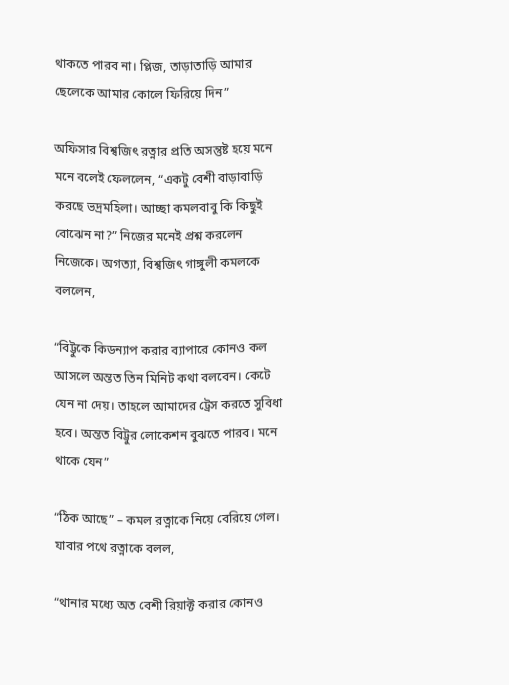থাকতে পারব না। প্লিজ, তাড়াতাড়ি আমার ছেলেকে আমার কোলে ফিরিয়ে দিন”

অফিসার বিশ্বজিৎ রত্নার প্রতি অসন্তুষ্ট হয়ে মনে মনে বলেই ফেললেন, “একটু বেশী বাড়াবাড়ি করছে ভদ্রমহিলা। আচ্ছা কমলবাবু কি কিছুই বোঝেন না?” নিজের মনেই প্রশ্ন করলেন নিজেকে। অগত্যা, বিশ্বজিৎ গাঙ্গুলী কমলকে বললেন,

“বিট্টুকে কিডন্যাপ করার ব্যাপারে কোনও কল আসলে অন্তত তিন মিনিট কথা বলবেন। কেটে যেন না দেয়। তাহলে আমাদের ট্রেস করতে সুবিধা হবে। অন্তত বিট্টুর লোকেশন বুঝতে পারব। মনে থাকে যেন”

“ঠিক আছে” – কমল রত্নাকে নিয়ে বেরিয়ে গেল। যাবার পথে রত্নাকে বলল,

“থানার মধ্যে অত বেশী রিয়াক্ট করার কোনও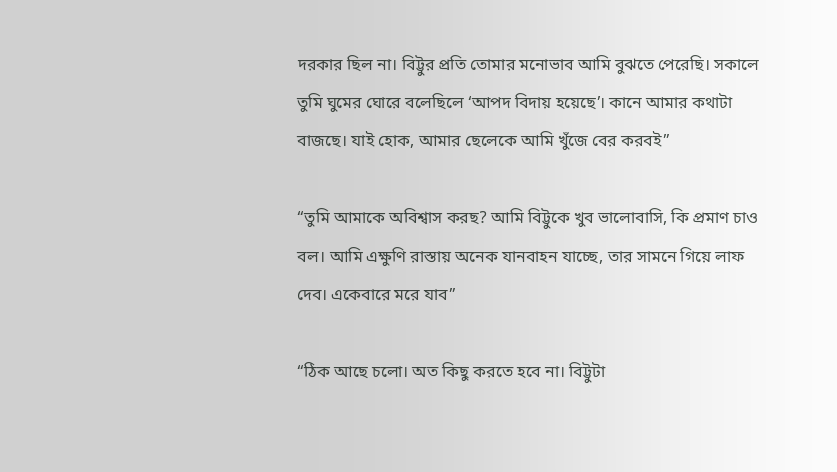দরকার ছিল না। বিট্টুর প্রতি তোমার মনোভাব আমি বুঝতে পেরেছি। সকালে তুমি ঘুমের ঘোরে বলেছিলে ‘আপদ বিদায় হয়েছে’। কানে আমার কথাটা বাজছে। যাই হোক, আমার ছেলেকে আমি খুঁজে বের করবই”

“তুমি আমাকে অবিশ্বাস করছ? আমি বিট্টুকে খুব ভালোবাসি, কি প্রমাণ চাও বল। আমি এক্ষুণি রাস্তায় অনেক যানবাহন যাচ্ছে, তার সামনে গিয়ে লাফ দেব। একেবারে মরে যাব”

“ঠিক আছে চলো। অত কিছু করতে হবে না। বিট্টুটা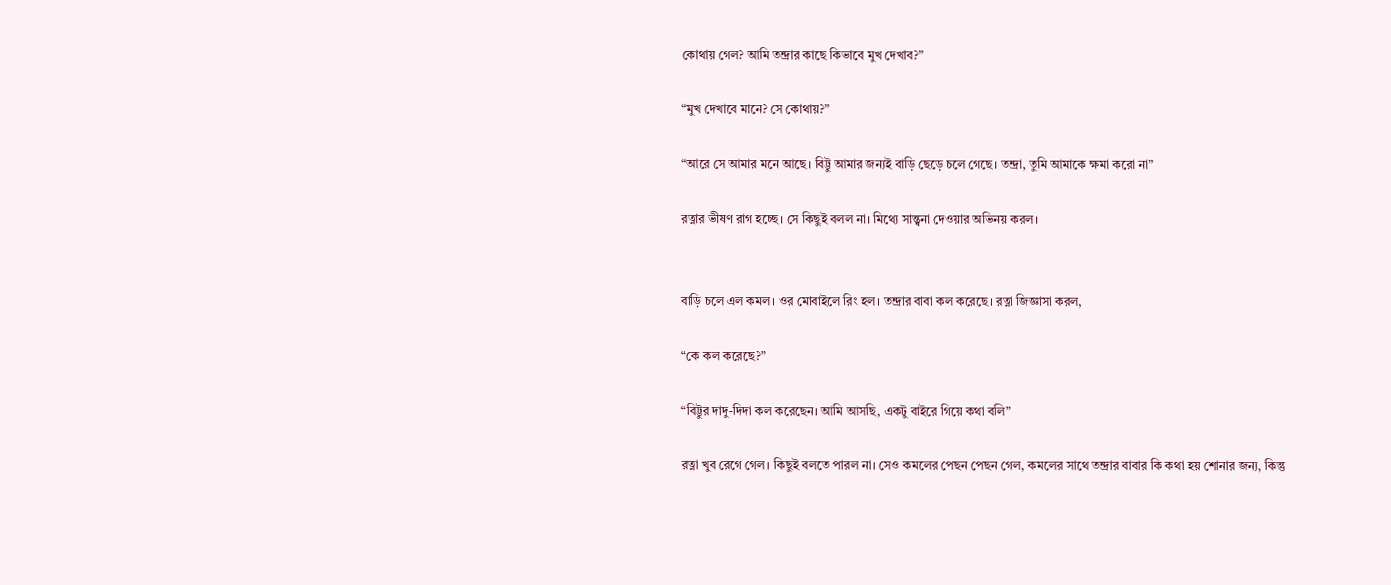কোথায় গেল? আমি তন্দ্রার কাছে কিভাবে মুখ দেখাব?”

“মুখ দেখাবে মানে? সে কোথায়?”

“আরে সে আমার মনে আছে। বিট্টু আমার জন্যই বাড়ি ছেড়ে চলে গেছে। তন্দ্রা, তুমি আমাকে ক্ষমা করো না”

রত্নার ভীষণ রাগ হচ্ছে। সে কিছুই বলল না। মিথ্যে সান্ত্বনা দেওয়ার অভিনয় করল।


বাড়ি চলে এল কমল। ওর মোবাইলে রিং হল। তন্দ্রার বাবা কল করেছে। রত্না জিজ্ঞাসা করল,

“কে কল করেছে?”

“বিট্টুর দাদু-দিদা কল করেছেন। আমি আসছি, একটু বাইরে গিয়ে কথা বলি”

রত্না খুব রেগে গেল। কিছুই বলতে পারল না। সেও কমলের পেছন পেছন গেল, কমলের সাথে তন্দ্রার বাবার কি কথা হয় শোনার জন্য, কিন্তু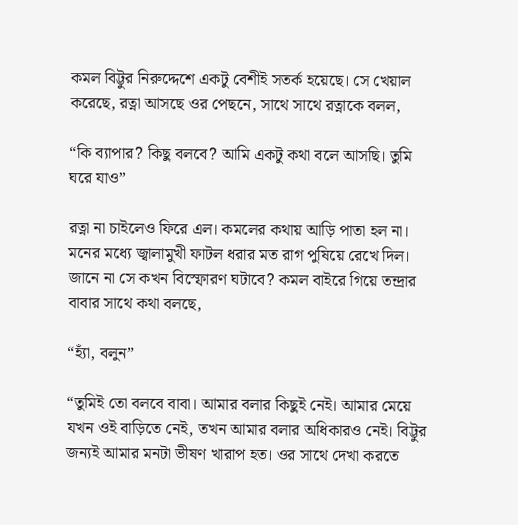কমল বিট্টুর নিরুদ্দেশে একটু বেশীই সতর্ক হয়েছে। সে খেয়াল করেছে, রত্না আসছে ওর পেছনে, সাথে সাথে রত্নাকে বলল,

“কি ব্যাপার? কিছু বলবে? আমি একটু কথা বলে আসছি। তুমি ঘরে যাও”

রত্না না চাইলেও ফিরে এল। কমলের কথায় আড়ি পাতা হল না। মনের মধ্যে জ্বালামুখী ফাটল ধরার মত রাগ পুষিয়ে রেখে দিল। জানে না সে কখন বিস্ফোরণ ঘটাবে? কমল বাইরে গিয়ে তন্দ্রার বাবার সাথে কথা বলছে,

“হ্যাঁ, বলুন”

“তুমিই তো বলবে বাবা। আমার বলার কিছুই নেই। আমার মেয়ে যখন ওই বাড়িতে নেই, তখন আমার বলার অধিকারও নেই। বিট্টুর জন্যই আমার মনটা ভীষণ খারাপ হত। ওর সাথে দেখা করতে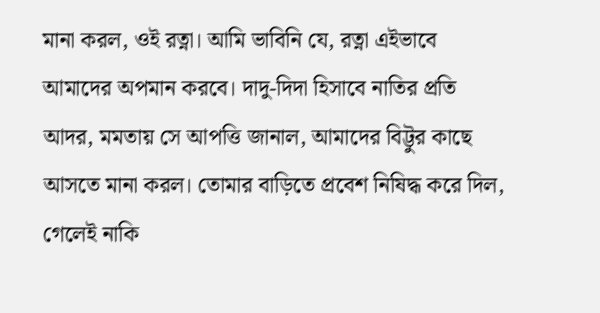মানা করল, ওই রত্না। আমি ভাবিনি যে, রত্না এইভাবে আমাদের অপমান করবে। দাদু-দিদা হিসাবে নাতির প্রতি আদর, মমতায় সে আপত্তি জানাল, আমাদের বিট্টুর কাছে আসতে মানা করল। তোমার বাড়িতে প্রবেশ নিষিদ্ধ করে দিল, গেলেই নাকি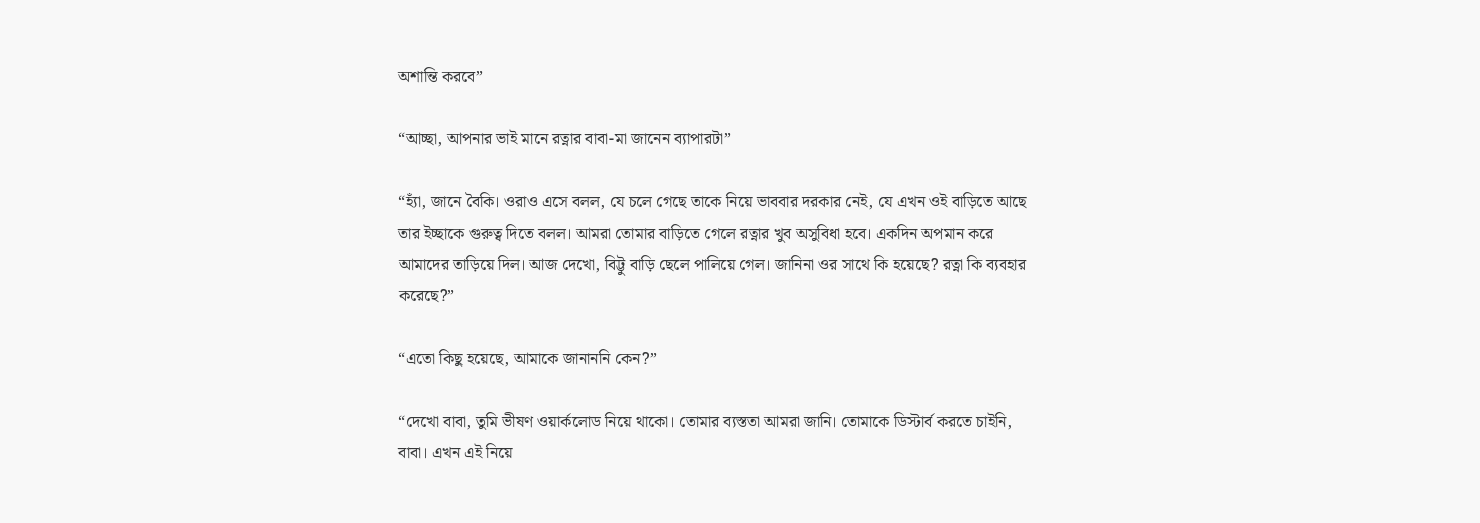অশান্তি করবে”

“আচ্ছা, আপনার ভাই মানে রত্নার বাবা-মা জানেন ব্যাপারটা”

“হ্যাঁ, জানে বৈকি। ওরাও এসে বলল, যে চলে গেছে তাকে নিয়ে ভাববার দরকার নেই, যে এখন ওই বাড়িতে আছে তার ইচ্ছাকে গুরুত্ব দিতে বলল। আমরা তোমার বাড়িতে গেলে রত্নার খুব অসুবিধা হবে। একদিন অপমান করে আমাদের তাড়িয়ে দিল। আজ দেখো, বিট্টু বাড়ি ছেলে পালিয়ে গেল। জানিনা ওর সাথে কি হয়েছে? রত্না কি ব্যবহার করেছে?”

“এতো কিছু হয়েছে, আমাকে জানাননি কেন?”

“দেখো বাবা, তুমি ভীষণ ওয়ার্কলোড নিয়ে থাকো। তোমার ব্যস্ততা আমরা জানি। তোমাকে ডিস্টার্ব করতে চাইনি, বাবা। এখন এই নিয়ে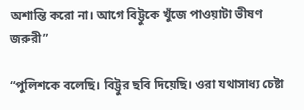অশান্তি করো না। আগে বিট্টুকে খুঁজে পাওয়াটা ভীষণ জরুরী”

“পুলিশকে বলেছি। বিট্টুর ছবি দিয়েছি। ওরা যথাসাধ্য চেষ্টা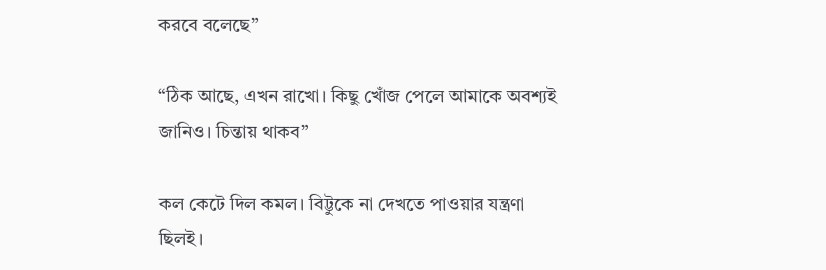করবে বলেছে”

“ঠিক আছে, এখন রাখো। কিছু খোঁজ পেলে আমাকে অবশ্যই জানিও। চিন্তায় থাকব”

কল কেটে দিল কমল। বিট্টুকে না দেখতে পাওয়ার যন্ত্রণা ছিলই।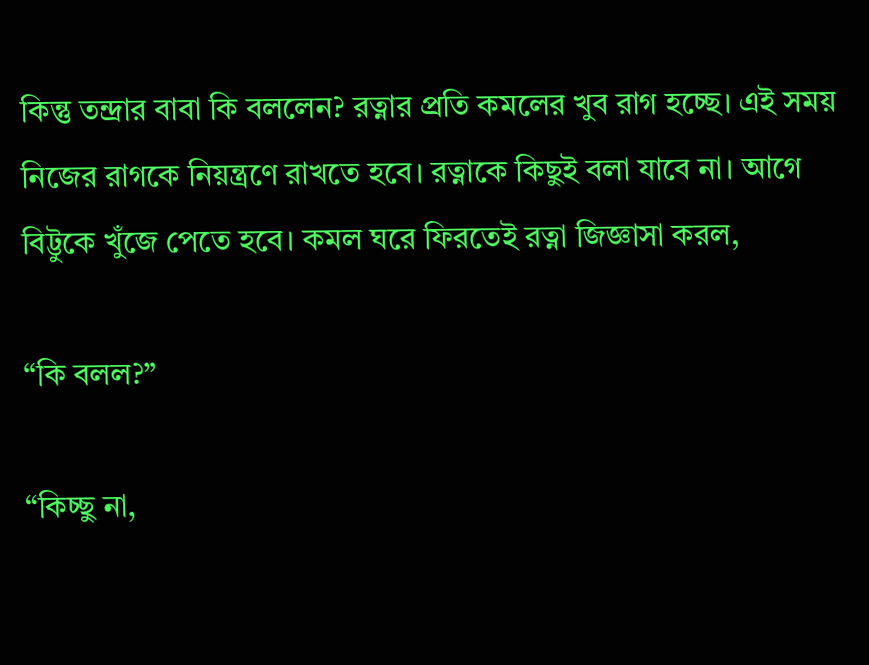কিন্তু তন্দ্রার বাবা কি বললেন? রত্নার প্রতি কমলের খুব রাগ হচ্ছে। এই সময় নিজের রাগকে নিয়ন্ত্রণে রাখতে হবে। রত্নাকে কিছুই বলা যাবে না। আগে বিট্টুকে খুঁজে পেতে হবে। কমল ঘরে ফিরতেই রত্না জিজ্ঞাসা করল,

“কি বলল?”

“কিচ্ছু না,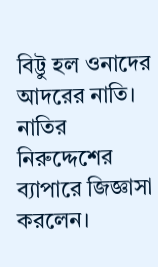বিট্টু হল ওনাদের আদরের নাতি। নাতির নিরুদ্দেশের ব্যাপারে জিজ্ঞাসা করলেন।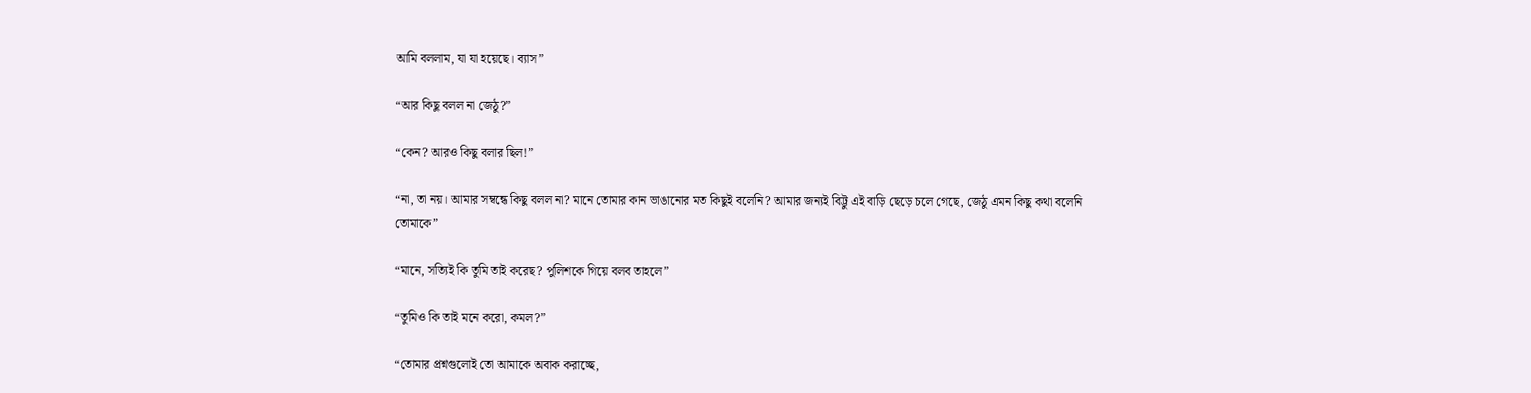আমি বললাম, যা যা হয়েছে। ব্যাস”

“আর কিছু বলল না জেঠু?”

“কেন? আরও কিছু বলার ছিল!”

“না, তা নয়। আমার সম্বন্ধে কিছু বলল না? মানে তোমার কান ভাঙানোর মত কিছুই বলেনি? আমার জন্যই বিট্টু এই বাড়ি ছেড়ে চলে গেছে, জেঠু এমন কিছু কথা বলেনি তোমাকে”

“মানে, সত্যিই কি তুমি তাই করেছ? পুলিশকে গিয়ে বলব তাহলে”

“তুমিও কি তাই মনে করো, কমল?”

“তোমার প্রশ্নগুলোই তো আমাকে অবাক করাচ্ছে,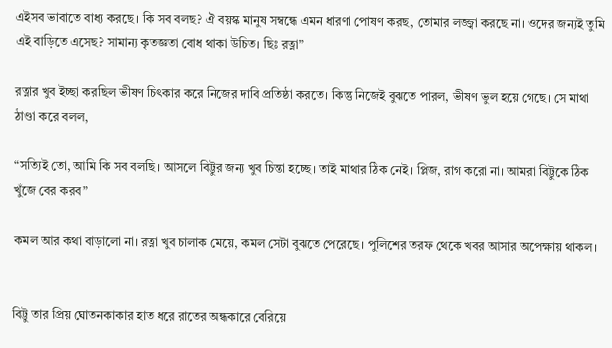এইসব ভাবাতে বাধ্য করছে। কি সব বলছ? ঐ বয়স্ক মানুষ সম্বন্ধে এমন ধারণা পোষণ করছ, তোমার লজ্জ্বা করছে না। ওদের জন্যই তুমি এই বাড়িতে এসেছ? সামান্য কৃতজ্ঞতা বোধ থাকা উচিত। ছিঃ রত্না”

রত্নার খুব ইচ্ছা করছিল ভীষণ চিৎকার করে নিজের দাবি প্রতিষ্ঠা করতে। কিন্তু নিজেই বুঝতে পারল, ভীষণ ভুল হয়ে গেছে। সে মাথা ঠাণ্ডা করে বলল,

“সত্যিই তো, আমি কি সব বলছি। আসলে বিট্টুর জন্য খুব চিন্তা হচ্ছে। তাই মাথার ঠিক নেই। প্লিজ, রাগ করো না। আমরা বিট্টুকে ঠিক খুঁজে বের করব”

কমল আর কথা বাড়ালো না। রত্না খুব চালাক মেয়ে, কমল সেটা বুঝতে পেরেছে। পুলিশের তরফ থেকে খবর আসার অপেক্ষায় থাকল।


বিট্টু তার প্রিয় ঘোতনকাকার হাত ধরে রাতের অন্ধকারে বেরিয়ে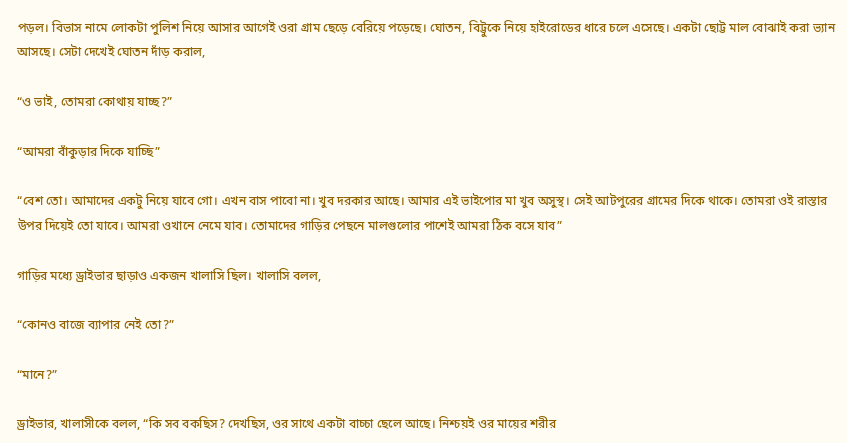পড়ল। বিভাস নামে লোকটা পুলিশ নিয়ে আসার আগেই ওরা গ্রাম ছেড়ে বেরিয়ে পড়েছে। ঘোতন, বিট্টুকে নিয়ে হাইরোডের ধারে চলে এসেছে। একটা ছোট্ট মাল বোঝাই করা ভ্যান আসছে। সেটা দেখেই ঘোতন দাঁড় করাল,

“ও ভাই, তোমরা কোথায় যাচ্ছ?”

“আমরা বাঁকুড়ার দিকে যাচ্ছি”

“বেশ তো। আমাদের একটু নিয়ে যাবে গো। এখন বাস পাবো না। খুব দরকার আছে। আমার এই ভাইপোর মা খুব অসুস্থ। সেই আটপুরের গ্রামের দিকে থাকে। তোমরা ওই রাস্তার উপর দিয়েই তো যাবে। আমরা ওখানে নেমে যাব। তোমাদের গাড়ির পেছনে মালগুলোর পাশেই আমরা ঠিক বসে যাব”

গাড়ির মধ্যে ড্রাইভার ছাড়াও একজন খালাসি ছিল। খালাসি বলল,

“কোনও বাজে ব্যাপার নেই তো?”

“মানে?”

ড্রাইভার, খালাসীকে বলল, “কি সব বকছিস? দেখছিস, ওর সাথে একটা বাচ্চা ছেলে আছে। নিশ্চয়ই ওর মায়ের শরীর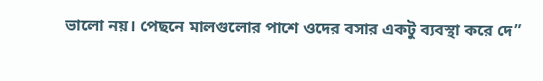ভালো নয়। পেছনে মালগুলোর পাশে ওদের বসার একটু ব্যবস্থা করে দে”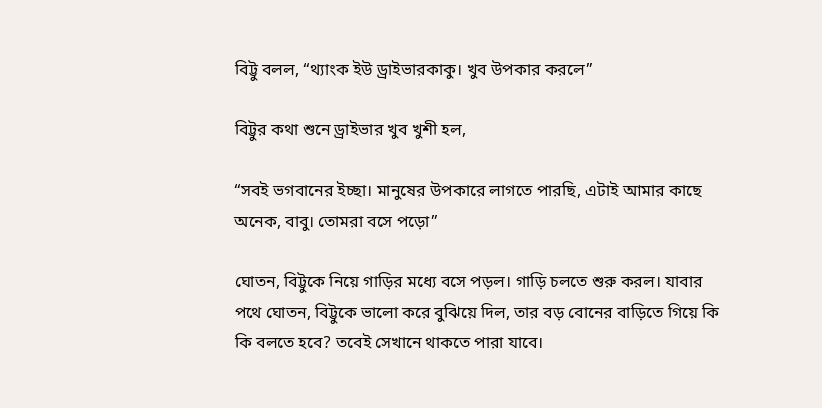বিট্টু বলল, “থ্যাংক ইউ ড্রাইভারকাকু। খুব উপকার করলে”

বিট্টুর কথা শুনে ড্রাইভার খুব খুশী হল,

“সবই ভগবানের ইচ্ছা। মানুষের উপকারে লাগতে পারছি, এটাই আমার কাছে অনেক, বাবু। তোমরা বসে পড়ো”

ঘোতন, বিট্টুকে নিয়ে গাড়ির মধ্যে বসে পড়ল। গাড়ি চলতে শুরু করল। যাবার পথে ঘোতন, বিট্টুকে ভালো করে বুঝিয়ে দিল, তার বড় বোনের বাড়িতে গিয়ে কি কি বলতে হবে? তবেই সেখানে থাকতে পারা যাবে।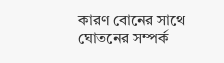কারণ বোনের সাথে ঘোতনের সম্পর্ক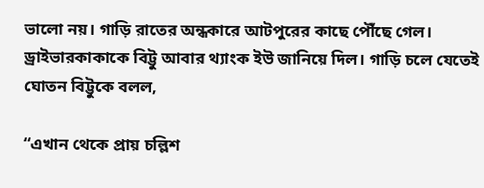ভালো নয়। গাড়ি রাতের অন্ধকারে আটপুরের কাছে পৌঁছে গেল। ড্রাইভারকাকাকে বিট্টু আবার থ্যাংক ইউ জানিয়ে দিল। গাড়ি চলে যেতেই ঘোতন বিট্টুকে বলল,

“এখান থেকে প্রায় চল্লিশ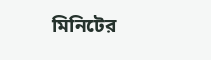মিনিটের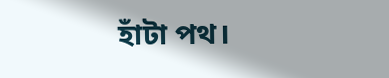হাঁটা পথ।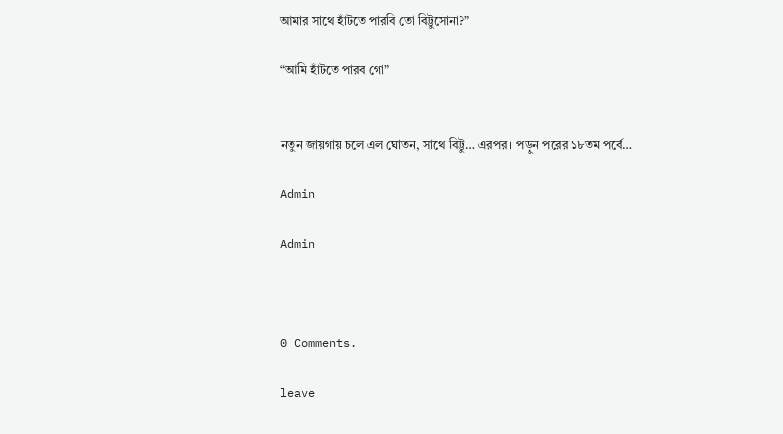আমার সাথে হাঁটতে পারবি তো বিট্টুসোনা?”

“আমি হাঁটতে পারব গো”


নতুন জায়গায় চলে এল ঘোতন, সাথে বিট্টু… এরপর। পড়ুন পরের ১৮তম পর্বে…

Admin

Admin



0 Comments.

leave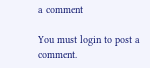a comment

You must login to post a comment.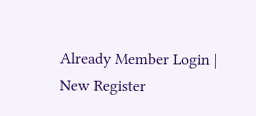Already Member Login | New Register